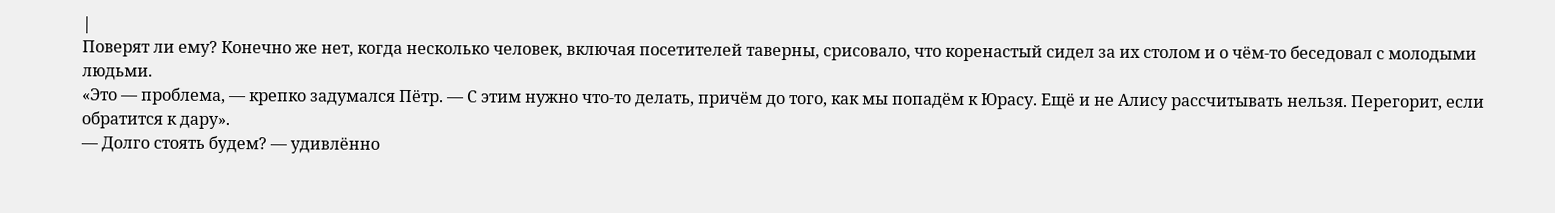|
Поверят ли ему? Конечно же нет, когда несколько человек, включая посетителей таверны, срисовало, что коренастый сидел за их столом и о чём-то беседовал с молодыми людьми.
«Это — проблема, — крепко задумался Пётр. — С этим нужно что-то делать, причём до того, как мы попадём к Юрасу. Ещё и не Алису рассчитывать нельзя. Перегорит, если обратится к дару».
— Долго стоять будем? — удивлённо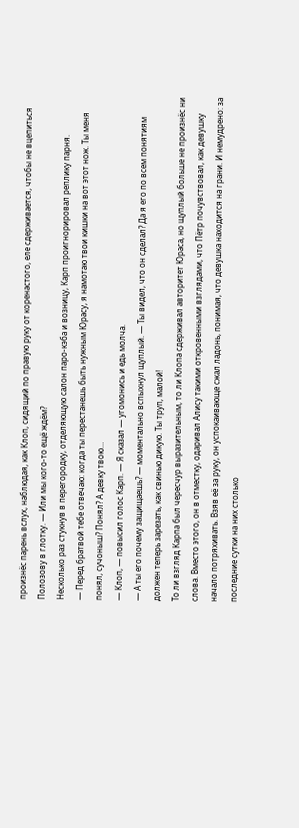произнёс парень вслух, наблюдая, как Клоп, сидящий по правую руку от коренастого, еле сдерживается, чтобы не вцепиться Полозову в глотку. — Или мы кого-то ещё ждём?
Несколько раз стукнув в перегородку, отделяющую салон паро-кэба и возницу, Карп проигнорировал реплику парня.
— Перед братвой тебе отвечаю: когда ты перестанешь быть нужным Юрасу, я намотаю твои кишки на вот этот нож. Ты меня понял, сучоныш? Понял? А девку твою…
— Клоп, — повысил голос Карп. — Я сказал — угомонись и едь молча.
— А ты его почему защищаешь? — моментально вспыхнул щуплый. — Ты видел, что он сделал? Да я его по всем понятиям должен теперь зарезать, как свинью дикую. Ты труп, малой!
То ли взгляд Карпа был чересчур выразительным, то ли Клопа сдерживал авторитет Юраса, но щуплый больше не произнёс ни слова. Вместо этого, он в отместку, одаривал Алису такими откровенными взглядами, что Пётр почувствовал, как девушку начало потряхивать. Взяв её за руку, он успокаивающе сжал ладонь, понимая, что девушка находится на грани. И немудрено: за последние сутки на них столько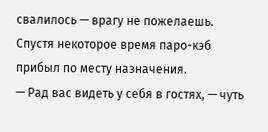свалилось — врагу не пожелаешь.
Спустя некоторое время паро-кэб прибыл по месту назначения.
— Рад вас видеть у себя в гостях, — чуть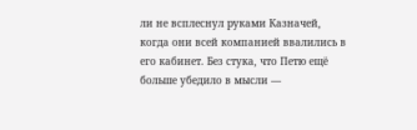ли не всплеснул руками Казначей, когда они всей компанией ввалились в его кабинет. Без стука, что Петю ещё больше убедило в мысли —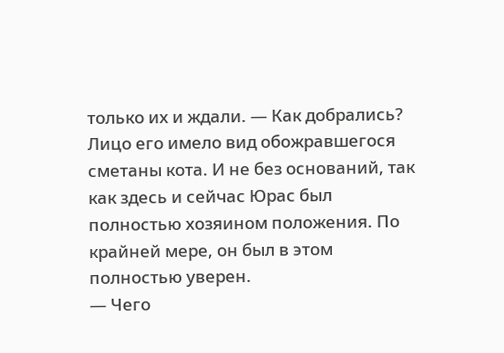только их и ждали. — Как добрались?
Лицо его имело вид обожравшегося сметаны кота. И не без оснований, так как здесь и сейчас Юрас был полностью хозяином положения. По крайней мере, он был в этом полностью уверен.
— Чего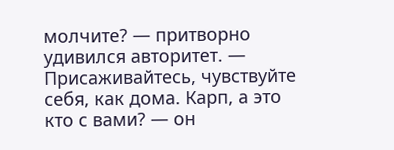молчите? — притворно удивился авторитет. — Присаживайтесь, чувствуйте себя, как дома. Карп, а это кто с вами? — он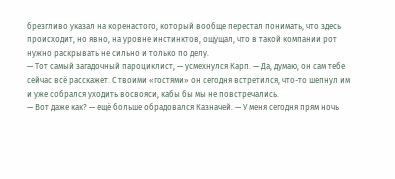брезгливо указал на коренастого, который вообще перестал понимать, что здесь происходит, но явно, на уровне инстинктов, ощущал, что в такой компании рот нужно раскрывать не сильно и только по делу.
— Тот самый загадочный пароциклист, — усмехнулся Карп. — Да, думаю, он сам тебе сейчас всё расскажет. С твоими «гостями» он сегодня встретился, что-то шепнул им и уже собрался уходить восвояси, кабы бы мы не повстречались.
— Вот даже как? — ещё больше обрадовался Казначей. — У меня сегодня прям ночь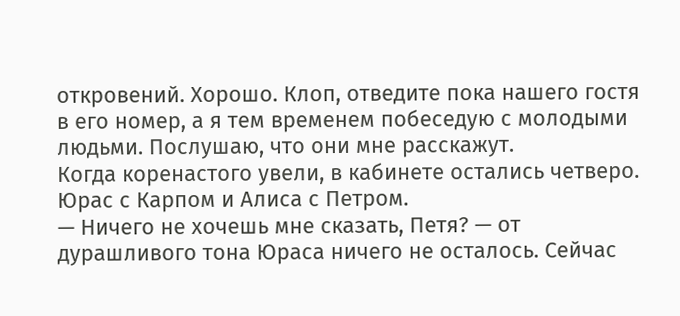откровений. Хорошо. Клоп, отведите пока нашего гостя в его номер, а я тем временем побеседую с молодыми людьми. Послушаю, что они мне расскажут.
Когда коренастого увели, в кабинете остались четверо. Юрас с Карпом и Алиса с Петром.
— Ничего не хочешь мне сказать, Петя? — от дурашливого тона Юраса ничего не осталось. Сейчас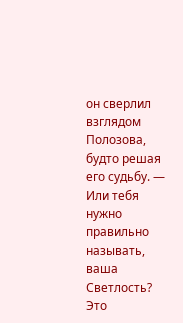он сверлил взглядом Полозова, будто решая его судьбу. — Или тебя нужно правильно называть, ваша Светлость?
Это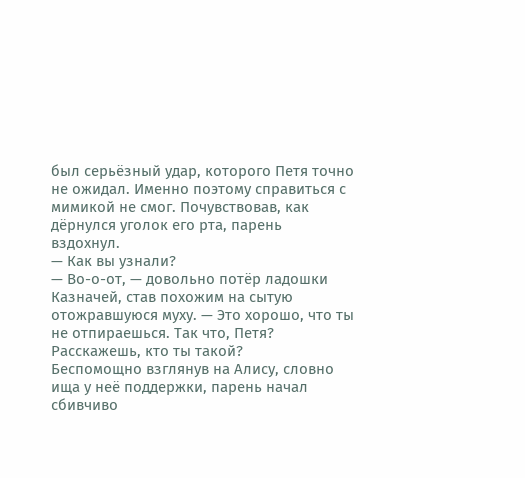был серьёзный удар, которого Петя точно не ожидал. Именно поэтому справиться с мимикой не смог. Почувствовав, как дёрнулся уголок его рта, парень вздохнул.
— Как вы узнали?
— Во-о-от, — довольно потёр ладошки Казначей, став похожим на сытую отожравшуюся муху. — Это хорошо, что ты не отпираешься. Так что, Петя? Расскажешь, кто ты такой?
Беспомощно взглянув на Алису, словно ища у неё поддержки, парень начал сбивчиво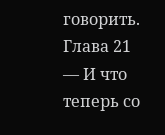говорить.
Глава 21
— И что теперь со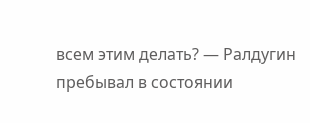всем этим делать? — Ралдугин пребывал в состоянии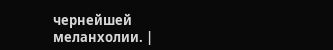чернейшей меланхолии. |